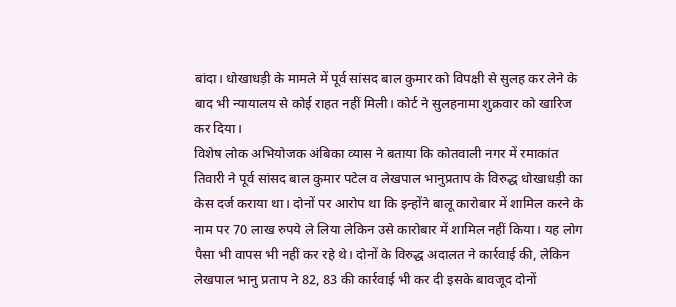बांदा। धोखाधड़ी के मामले में पूर्व सांसद बाल कुमार को विपक्षी से सुलह कर लेने के बाद भी न्यायालय से कोई राहत नहीं मिली। कोर्ट ने सुलहनामा शुक्रवार को खारिज कर दिया।
विशेष लोक अभियोजक अंबिका व्यास ने बताया कि कोतवाली नगर में रमाकांत तिवारी ने पूर्व सांसद बाल कुमार पटेल व लेखपाल भानुप्रताप के विरुद्ध धोखाधड़ी का केस दर्ज कराया था। दोनों पर आरोप था कि इन्होंने बालू कारोबार में शामिल करने के नाम पर 70 लाख रुपये ले लिया लेकिन उसे कारोबार में शामिल नहीं किया। यह लोग पैसा भी वापस भी नहीं कर रहे थे। दोनों के विरुद्ध अदालत ने कार्रवाई की, लेकिन लेखपाल भानु प्रताप ने 82, 83 की कार्रवाई भी कर दी इसके बावजूद दोनों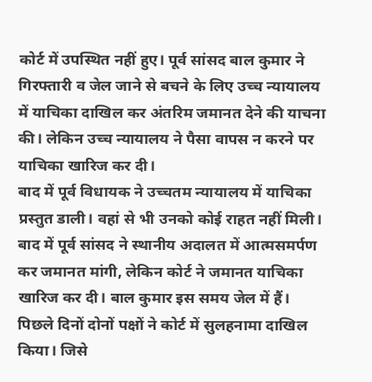कोर्ट में उपस्थित नहीं हुए। पूर्व सांसद बाल कुमार ने गिरफ्तारी व जेल जाने से बचने के लिए उच्च न्यायालय में याचिका दाखिल कर अंतरिम जमानत देने की याचना की। लेकिन उच्च न्यायालय ने पैसा वापस न करने पर याचिका खारिज कर दी।
बाद में पूर्व विधायक ने उच्चतम न्यायालय में याचिका प्रस्तुत डाली। वहां से भी उनको कोई राहत नहीं मिली। बाद में पूर्व सांसद ने स्थानीय अदालत में आत्मसमर्पण कर जमानत मांगी, लेकिन कोर्ट ने जमानत याचिका खारिज कर दी। बाल कुमार इस समय जेल में हैं। पिछले दिनों दोनों पक्षों ने कोर्ट में सुलहनामा दाखिल किया। जिसे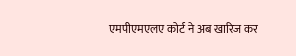एमपीएमएलए कोर्ट ने अब खारिज कर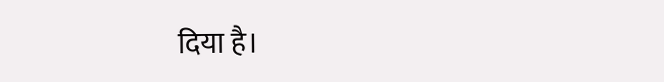दिया है।